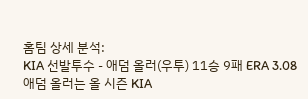홈팀 상세 분석:
KIA 선발투수 - 애덤 올러(우투) 11승 9패 ERA 3.08
애덤 올러는 올 시즌 KIA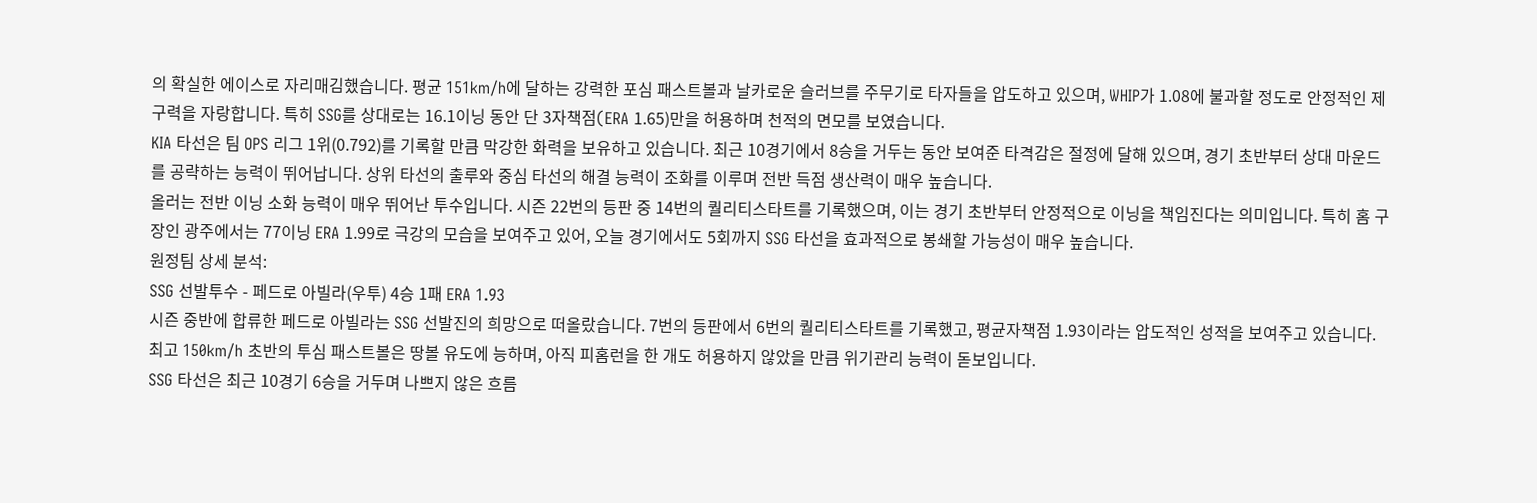의 확실한 에이스로 자리매김했습니다. 평균 151km/h에 달하는 강력한 포심 패스트볼과 날카로운 슬러브를 주무기로 타자들을 압도하고 있으며, WHIP가 1.08에 불과할 정도로 안정적인 제구력을 자랑합니다. 특히 SSG를 상대로는 16.1이닝 동안 단 3자책점(ERA 1.65)만을 허용하며 천적의 면모를 보였습니다.
KIA 타선은 팀 OPS 리그 1위(0.792)를 기록할 만큼 막강한 화력을 보유하고 있습니다. 최근 10경기에서 8승을 거두는 동안 보여준 타격감은 절정에 달해 있으며, 경기 초반부터 상대 마운드를 공략하는 능력이 뛰어납니다. 상위 타선의 출루와 중심 타선의 해결 능력이 조화를 이루며 전반 득점 생산력이 매우 높습니다.
올러는 전반 이닝 소화 능력이 매우 뛰어난 투수입니다. 시즌 22번의 등판 중 14번의 퀄리티스타트를 기록했으며, 이는 경기 초반부터 안정적으로 이닝을 책임진다는 의미입니다. 특히 홈 구장인 광주에서는 77이닝 ERA 1.99로 극강의 모습을 보여주고 있어, 오늘 경기에서도 5회까지 SSG 타선을 효과적으로 봉쇄할 가능성이 매우 높습니다.
원정팀 상세 분석:
SSG 선발투수 - 페드로 아빌라(우투) 4승 1패 ERA 1.93
시즌 중반에 합류한 페드로 아빌라는 SSG 선발진의 희망으로 떠올랐습니다. 7번의 등판에서 6번의 퀄리티스타트를 기록했고, 평균자책점 1.93이라는 압도적인 성적을 보여주고 있습니다. 최고 150km/h 초반의 투심 패스트볼은 땅볼 유도에 능하며, 아직 피홈런을 한 개도 허용하지 않았을 만큼 위기관리 능력이 돋보입니다.
SSG 타선은 최근 10경기 6승을 거두며 나쁘지 않은 흐름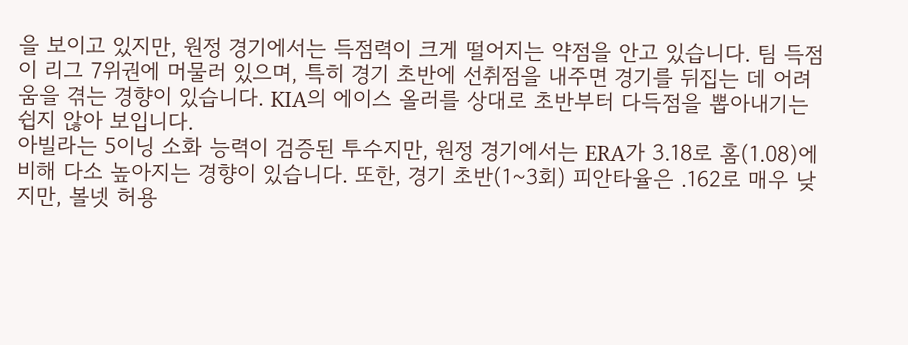을 보이고 있지만, 원정 경기에서는 득점력이 크게 떨어지는 약점을 안고 있습니다. 팀 득점이 리그 7위권에 머물러 있으며, 특히 경기 초반에 선취점을 내주면 경기를 뒤집는 데 어려움을 겪는 경향이 있습니다. KIA의 에이스 올러를 상대로 초반부터 다득점을 뽑아내기는 쉽지 않아 보입니다.
아빌라는 5이닝 소화 능력이 검증된 투수지만, 원정 경기에서는 ERA가 3.18로 홈(1.08)에 비해 다소 높아지는 경향이 있습니다. 또한, 경기 초반(1~3회) 피안타율은 .162로 매우 낮지만, 볼넷 허용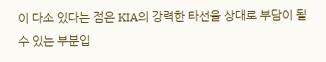이 다소 있다는 점은 KIA의 강력한 타선을 상대로 부담이 될 수 있는 부분입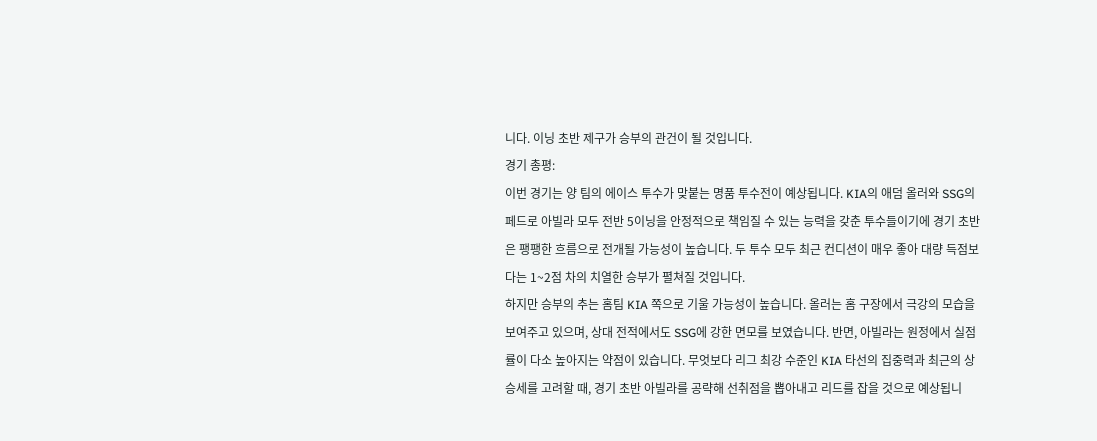니다. 이닝 초반 제구가 승부의 관건이 될 것입니다.
경기 총평:
이번 경기는 양 팀의 에이스 투수가 맞붙는 명품 투수전이 예상됩니다. KIA의 애덤 올러와 SSG의 페드로 아빌라 모두 전반 5이닝을 안정적으로 책임질 수 있는 능력을 갖춘 투수들이기에 경기 초반은 팽팽한 흐름으로 전개될 가능성이 높습니다. 두 투수 모두 최근 컨디션이 매우 좋아 대량 득점보다는 1~2점 차의 치열한 승부가 펼쳐질 것입니다.
하지만 승부의 추는 홈팀 KIA 쪽으로 기울 가능성이 높습니다. 올러는 홈 구장에서 극강의 모습을 보여주고 있으며, 상대 전적에서도 SSG에 강한 면모를 보였습니다. 반면, 아빌라는 원정에서 실점률이 다소 높아지는 약점이 있습니다. 무엇보다 리그 최강 수준인 KIA 타선의 집중력과 최근의 상승세를 고려할 때, 경기 초반 아빌라를 공략해 선취점을 뽑아내고 리드를 잡을 것으로 예상됩니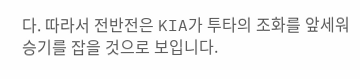다. 따라서 전반전은 KIA가 투타의 조화를 앞세워 승기를 잡을 것으로 보입니다.